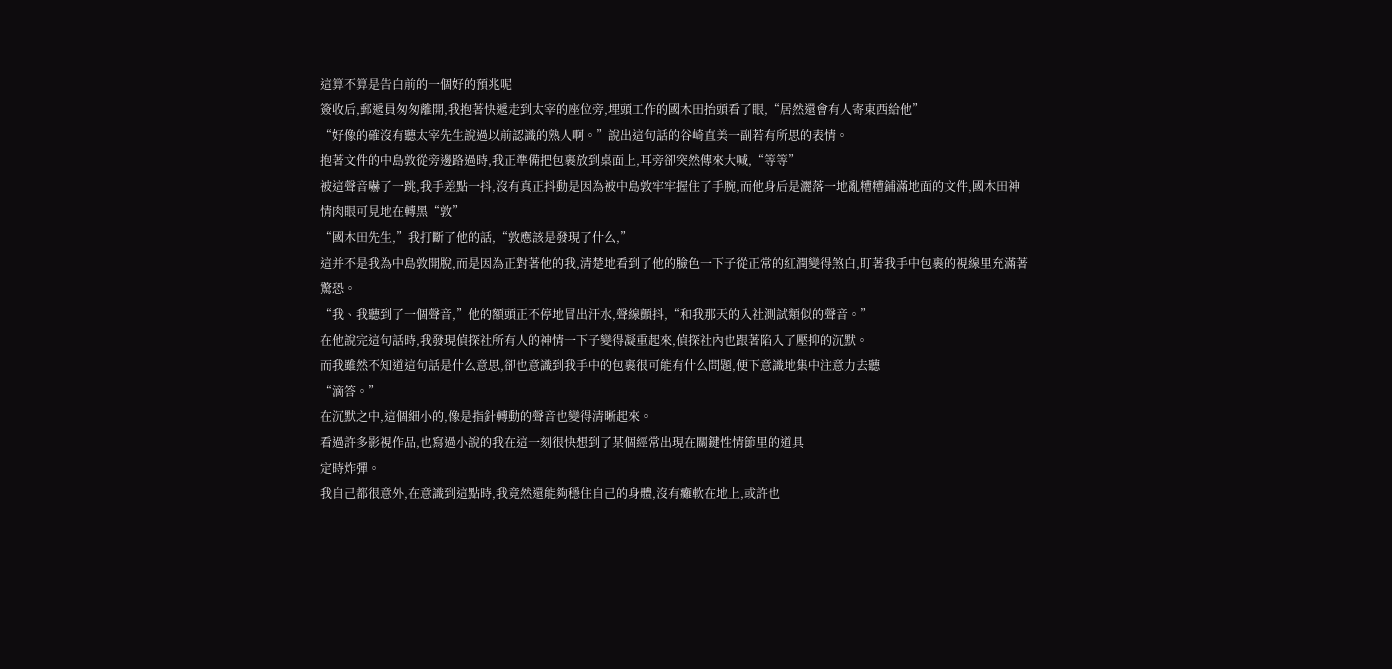這算不算是告白前的一個好的預兆呢
簽收后,郵遞員匆匆離開,我抱著快遞走到太宰的座位旁,埋頭工作的國木田抬頭看了眼,“居然還會有人寄東西給他”
“好像的確沒有聽太宰先生說過以前認識的熟人啊。”說出這句話的谷崎直美一副若有所思的表情。
抱著文件的中島敦從旁邊路過時,我正準備把包裹放到桌面上,耳旁卻突然傳來大喊,“等等”
被這聲音嚇了一跳,我手差點一抖,沒有真正抖動是因為被中島敦牢牢握住了手腕,而他身后是灑落一地亂糟糟鋪滿地面的文件,國木田神情肉眼可見地在轉黑“敦”
“國木田先生,”我打斷了他的話,“敦應該是發現了什么,”
這并不是我為中島敦開脫,而是因為正對著他的我,清楚地看到了他的臉色一下子從正常的紅潤變得煞白,盯著我手中包裹的視線里充滿著驚恐。
“我、我聽到了一個聲音,”他的額頭正不停地冒出汗水,聲線顫抖,“和我那天的入社測試類似的聲音。”
在他說完這句話時,我發現偵探社所有人的神情一下子變得凝重起來,偵探社內也跟著陷入了壓抑的沉默。
而我雖然不知道這句話是什么意思,卻也意識到我手中的包裹很可能有什么問題,便下意識地集中注意力去聽
“滴答。”
在沉默之中,這個細小的,像是指針轉動的聲音也變得清晰起來。
看過許多影視作品,也寫過小說的我在這一刻很快想到了某個經常出現在關鍵性情節里的道具
定時炸彈。
我自己都很意外,在意識到這點時,我竟然還能夠穩住自己的身體,沒有癱軟在地上,或許也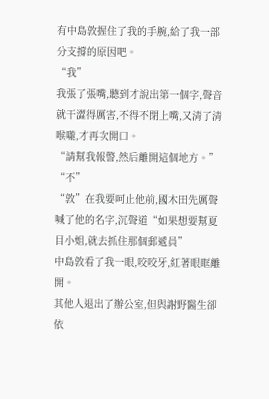有中島敦握住了我的手腕,給了我一部分支撐的原因吧。
“我”
我張了張嘴,聽到才說出第一個字,聲音就干澀得厲害,不得不閉上嘴,又清了清喉嚨,才再次開口。
“請幫我報警,然后離開這個地方。”
“不”
“敦”在我要呵止他前,國木田先厲聲喊了他的名字,沉聲道“如果想要幫夏目小姐,就去抓住那個郵遞員”
中島敦看了我一眼,咬咬牙,紅著眼眶離開。
其他人退出了辦公室,但與謝野醫生卻依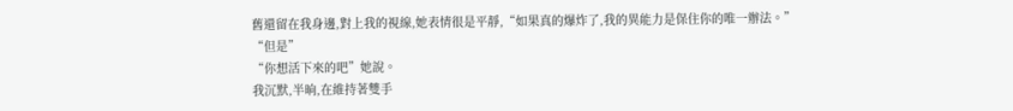舊還留在我身邊,對上我的視線,她表情很是平靜,“如果真的爆炸了,我的異能力是保住你的唯一辦法。”
“但是”
“你想活下來的吧”她說。
我沉默,半晌,在維持著雙手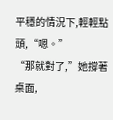平穩的情況下,輕輕點頭,“嗯。”
“那就對了,”她撐著桌面,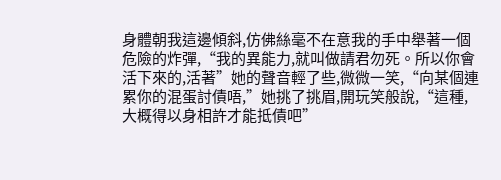身體朝我這邊傾斜,仿佛絲毫不在意我的手中舉著一個危險的炸彈,“我的異能力,就叫做請君勿死。所以你會活下來的,活著”她的聲音輕了些,微微一笑,“向某個連累你的混蛋討債唔,”她挑了挑眉,開玩笑般說,“這種,大概得以身相許才能抵債吧”